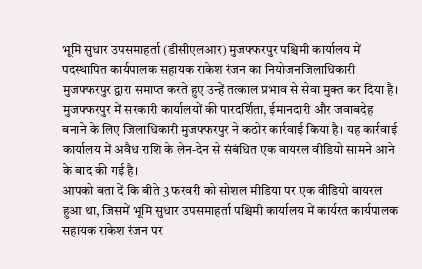भूमि सुधार उपसमाहर्ता (डीसीएलआर) मुजफ्फरपुर पश्चिमी कार्यालय में पदस्थापित कार्यपालक सहायक राकेश रंजन का नियोजनजिलाधिकारी मुजफ्फरपुर द्वारा समाप्त करते हुए उन्हें तत्काल प्रभाव से सेवा मुक्त कर दिया है।
मुजफ्फरपुर में सरकारी कार्यालयों की पारदर्शिता, ईमानदारी और जवाबदेह बनाने के लिए जिलाधिकारी मुजफ्फरपुर ने कठोर कार्रवाई किया है। यह कार्रवाई कार्यालय में अवैध राशि के लेन-देन से संबंधित एक वायरल वीडियो सामने आने के बाद की गई है।
आपको बता दें कि बीते 3 फरवरी को सोशल मीडिया पर एक वीडियो वायरल हुआ था, जिसमें भूमि सुधार उपसमाहर्ता पश्चिमी कार्यालय में कार्यरत कार्यपालक सहायक राकेश रंजन पर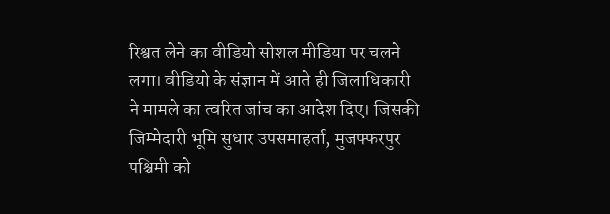रिश्वत लेने का वीडियो सोशल मीडिया पर चलने लगा। वीडियो के संज्ञान में आते ही जिलाधिकारी ने मामले का त्वरित जांच का आदेश दिए। जिसकी जिम्मेदारी भूमि सुधार उपसमाहर्ता, मुजफ्फरपुर पश्चिमी को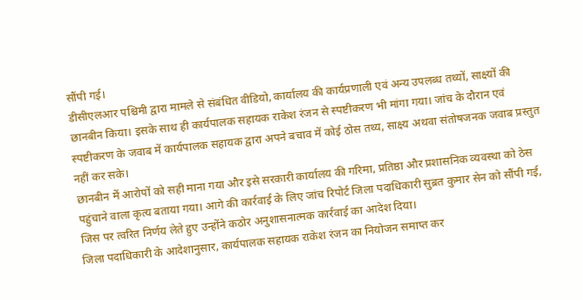सौंपी गई।
डीसीएलआर पश्चिमी द्वारा मामले से संबंधित वीडियो, कार्यालय की कार्यप्रणाली एवं अन्य उपलब्ध तथ्यों, साक्ष्यों की छानबीन किया। इसके साथ ही कार्यपालक सहायक राकेश रंजन से स्पष्टीकरण भी मांगा गया। जांच के दौरान एवं स्पष्टीकरण के जवाब में कार्यपालक सहायक द्वारा अपने बचाव में कोई ठोस तथ्य, साक्ष्य अथवा संतोषजनक जवाब प्रस्तुत नहीं कर सके।
छानबीन में आरोपों को सही माना गया और इसे सरकारी कार्यालय की गरिमा, प्रतिष्ठा और प्रशासनिक व्यवस्था को ठेस पहुंचाने वाला कृत्य बताया गया। आगे की कार्रवाई के लिए जांच रिपोर्ट जिला पदाधिकारी सुब्रत कुमार सेन को सौंपी गई, जिस पर त्वरित निर्णय लेते हुए उन्होंने कठोर अनुशासनात्मक कार्रवाई का आदेश दिया।
जिला पदाधिकारी के आदेशानुसार, कार्यपालक सहायक राकेश रंजन का नियोजन समाप्त कर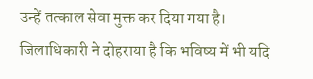उन्हें तत्काल सेवा मुक्त कर दिया गया है।
जिलाधिकारी ने दोहराया है कि भविष्य में भी यदि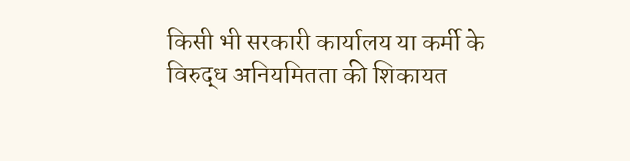किसी भी सरकारी कार्यालय या कर्मी के विरुद्ध अनियमितता की शिकायत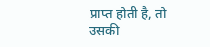प्राप्त होती है, तो उसकी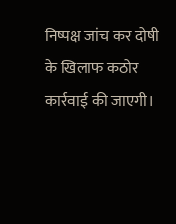निष्पक्ष जांच कर दोषी के खिलाफ कठोर कार्रवाई की जाएगी।